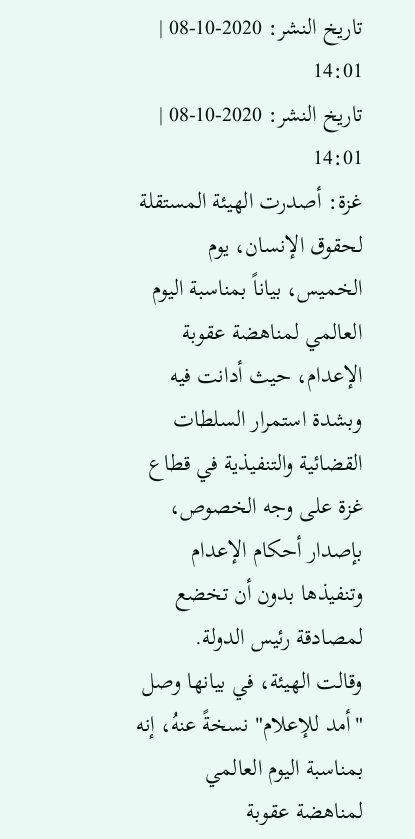تاريخ النشر: 2020-10-08 | 14:01
تاريخ النشر: 2020-10-08 | 14:01
غزة: أصدرت الهيئة المستقلة لحقوق الإنسان، يوم الخميس، بياناً بمناسبة اليوم العالمي لمناهضة عقوبة الإعدام، حيث أدانت فيه وبشدة استمرار السلطات القضائية والتنفيذية في قطاع غزة على وجه الخصوص، بإصدار أحكام الإعدام وتنفيذها بدون أن تخضع لمصادقة رئيس الدولة.
وقالت الهيئة، في بيانها وصل "أمد للإعلام" نسخةً عنهُ، إنه بمناسبة اليوم العالمي لمناهضة عقوبة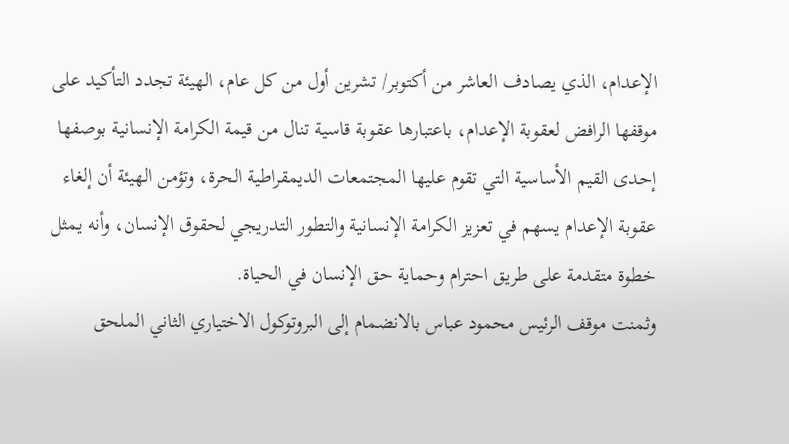الإعدام، الذي يصادف العاشر من أكتوبر/ تشرين أول من كل عام، الهيئة تجدد التأكيد على موقفها الرافض لعقوبة الإعدام، باعتبارها عقوبة قاسية تنال من قيمة الكرامة الإنسانية بوصفها إحدى القيم الأساسية التي تقوم عليها المجتمعات الديمقراطية الحرة، وتؤمن الهيئة أن إلغاء عقوبة الإعدام يسهم في تعزيز الكرامة الإنسانية والتطور التدريجي لحقوق الإنسان، وأنه يمثل خطوة متقدمة على طريق احترام وحماية حق الإنسان في الحياة.
وثمنت موقف الرئيس محمود عباس بالانضمام إلى البروتوكول الاختياري الثاني الملحق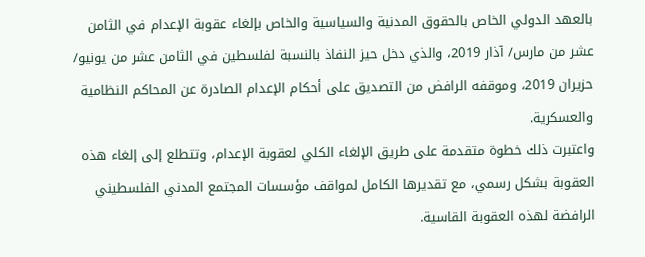بالعهد الدولي الخاص بالحقوق المدنية والسياسية والخاص بإلغاء عقوبة الإعدام في الثامن عشر من مارس/ آذار 2019، والذي دخل حيز النفاذ بالنسبة لفلسطين في الثامن عشر من يونيو/ حزيران 2019، وموقفه الرافض من التصديق على أحكام الإعدام الصادرة عن المحاكم النظامية والعسكرية.
واعتبرت ذلك خطوة متقدمة على طريق الإلغاء الكلي لعقوبة الإعدام، وتتطلع إلى إلغاء هذه العقوبة بشكل رسمي، مع تقديرها الكامل لمواقف مؤسسات المجتمع المدني الفلسطيني الرافضة لهذه العقوبة القاسية.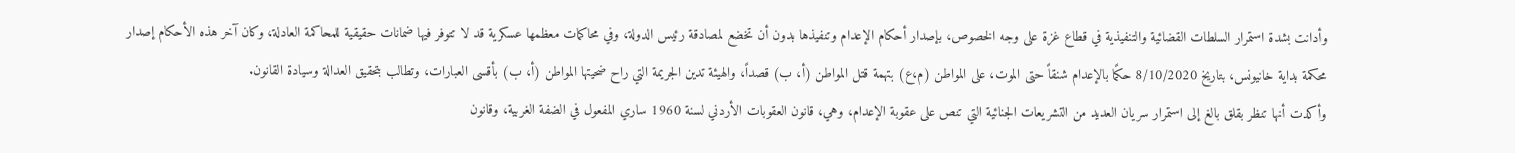وأدانت بشدة استمرار السلطات القضائية والتنفيذية في قطاع غزة على وجه الخصوص، بإصدار أحكام الإعدام وتنفيذها بدون أن تخضع لمصادقة رئيس الدولة، وفي محاكمات معظمها عسكرية قد لا تتوفر فيها ضمانات حقيقية للمحاكمة العادلة، وكان آخر هذه الأحكام إصدار محكمة بداية خانيونس، بتاريخ 8/10/2020 حكمًا بالإعدام شنقاً حتى الموت، على المواطن (م،ع) بتهمة قتل المواطن (أ، ب) قصداً، والهيئة تدين الجريمة التي راح ضحيتها المواطن (أ، ب) بأقسى العبارات، وتطالب بتحقيق العدالة وسيادة القانون.
وأكدت أنها تنظر بقلق بالغ إلى استمرار سريان العديد من التشريعات الجنائية التي تنص على عقوبة الإعدام، وهي، قانون العقوبات الأردني لسنة 1960 ساري المفعول في الضفة الغربية، وقانون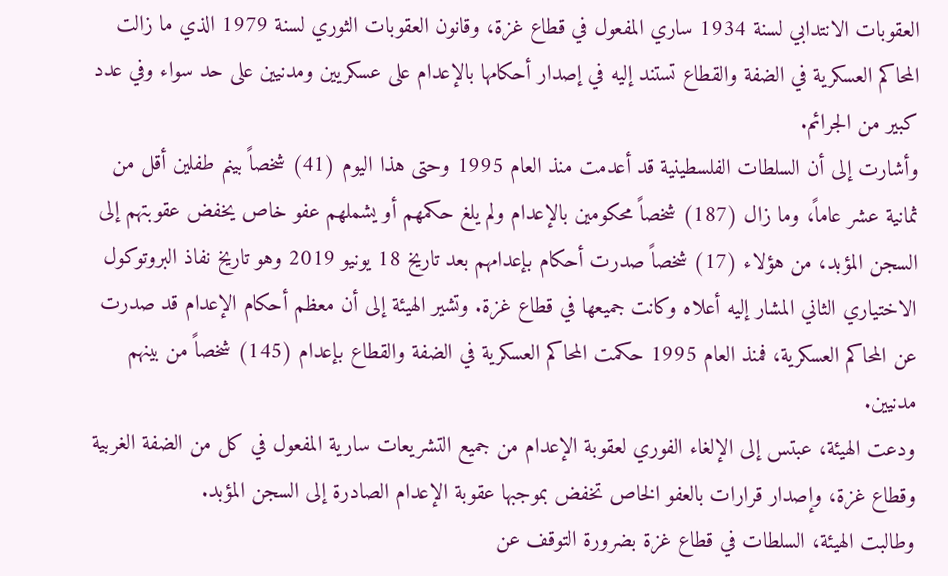العقوبات الانتدابي لسنة 1934 ساري المفعول في قطاع غزة، وقانون العقوبات الثوري لسنة 1979 الذي ما زالت المحاكم العسكرية في الضفة والقطاع تستند إليه في إصدار أحكامها بالإعدام على عسكريين ومدنيين على حد سواء وفي عدد كبير من الجرائم.
وأشارت إلى أن السلطات الفلسطينية قد أعدمت منذ العام 1995 وحتى هذا اليوم (41) شخصاً بينم طفلين أقل من ثمانية عشر عاماً، وما زال (187) شخصاً محكومين بالإعدام ولم يلغ حكمهم أو يشملهم عفو خاص يخفض عقوبتهم إلى السجن المؤبد، من هؤلاء (17) شخصاً صدرت أحكام بإعدامهم بعد تاريخ 18 يونيو 2019 وهو تاريخ نفاذ البروتوكول الاختياري الثاني المشار إليه أعلاه وكانت جميعها في قطاع غزة. وتشير الهيئة إلى أن معظم أحكام الإعدام قد صدرت عن المحاكم العسكرية، فمنذ العام 1995 حكمت المحاكم العسكرية في الضفة والقطاع بإعدام (145) شخصاً من بينهم مدنيين.
ودعت الهيئة، عبتس إلى الإلغاء الفوري لعقوبة الإعدام من جميع التشريعات سارية المفعول في كل من الضفة الغربية وقطاع غزة، وإصدار قرارات بالعفو الخاص تخفض بموجبها عقوبة الإعدام الصادرة إلى السجن المؤبد.
وطالبت الهيئة، السلطات في قطاع غزة بضرورة التوقف عن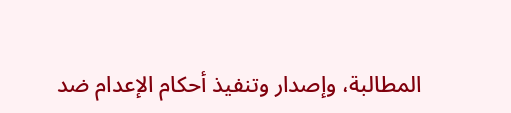المطالبة، وإصدار وتنفيذ أحكام الإعدام ضد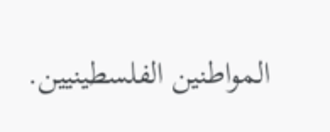المواطنين الفلسطينيين.